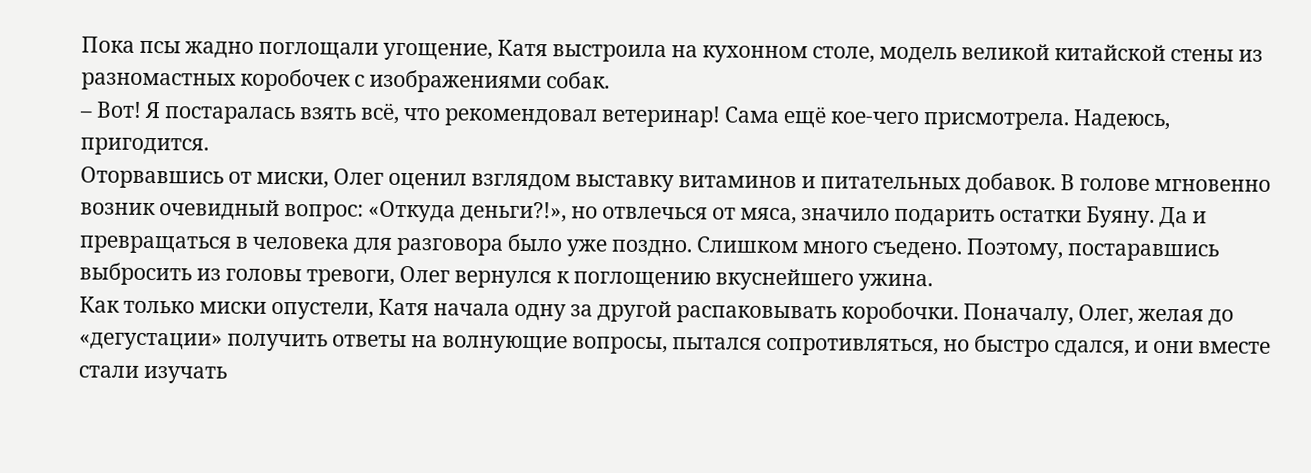Пока псы жадно поглощали угощение, Катя выстроила на кухонном столе, модель великой китайской стены из разномастных коробочек с изображениями собак.
– Вот! Я постаралась взять всё, что рекомендовал ветеринар! Сама ещё кое-чего присмотрела. Надеюсь, пригодится.
Оторвавшись от миски, Олег оценил взглядом выставку витаминов и питательных добавок. В голове мгновенно возник очевидный вопрос: «Откуда деньги?!», но отвлечься от мяса, значило подарить остатки Буяну. Да и превращаться в человека для разговора было уже поздно. Слишком много съедено. Поэтому, постаравшись выбросить из головы тревоги, Олег вернулся к поглощению вкуснейшего ужина.
Как только миски опустели, Катя начала одну за другой распаковывать коробочки. Поначалу, Олег, желая до «дегустации» получить ответы на волнующие вопросы, пытался сопротивляться, но быстро сдался, и они вместе стали изучать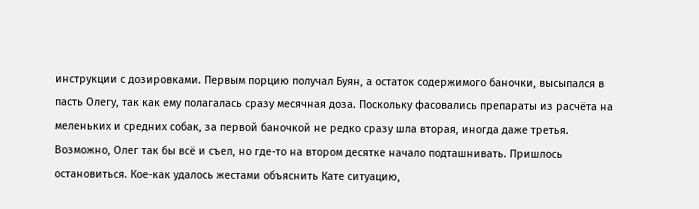инструкции с дозировками. Первым порцию получал Буян, а остаток содержимого баночки, высыпался в пасть Олегу, так как ему полагалась сразу месячная доза. Поскольку фасовались препараты из расчёта на меленьких и средних собак, за первой баночкой не редко сразу шла вторая, иногда даже третья.
Возможно, Олег так бы всё и съел, но где-то на втором десятке начало подташнивать. Пришлось остановиться. Кое-как удалось жестами объяснить Кате ситуацию,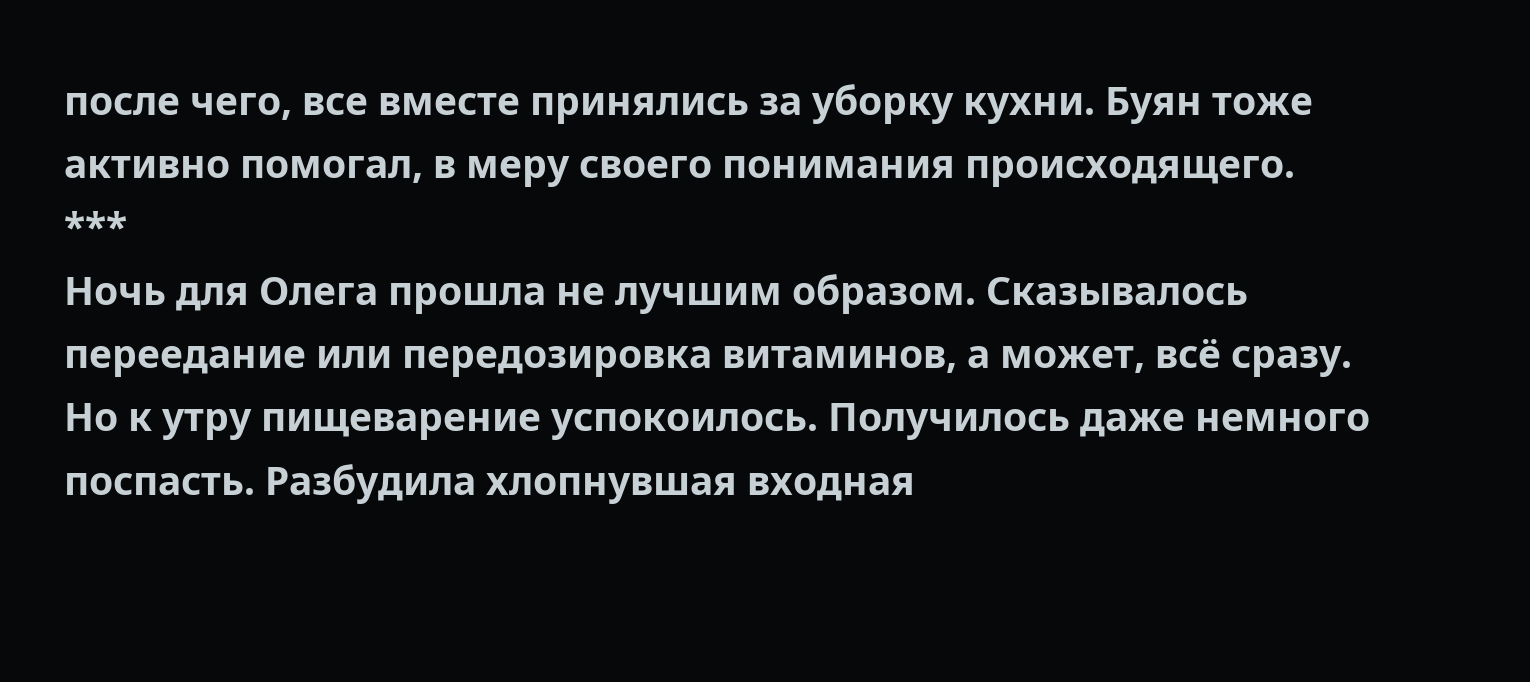после чего, все вместе принялись за уборку кухни. Буян тоже активно помогал, в меру своего понимания происходящего.
***
Ночь для Олега прошла не лучшим образом. Сказывалось переедание или передозировка витаминов, а может, всё сразу. Но к утру пищеварение успокоилось. Получилось даже немного поспасть. Разбудила хлопнувшая входная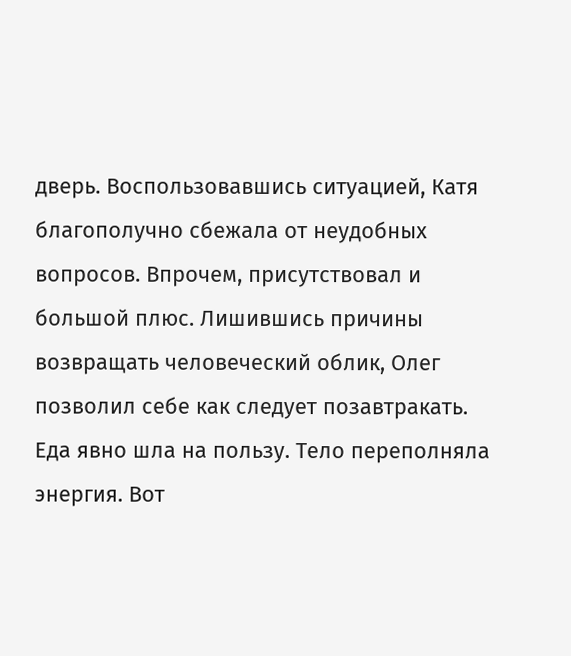дверь. Воспользовавшись ситуацией, Катя благополучно сбежала от неудобных вопросов. Впрочем, присутствовал и большой плюс. Лишившись причины возвращать человеческий облик, Олег позволил себе как следует позавтракать. Еда явно шла на пользу. Тело переполняла энергия. Вот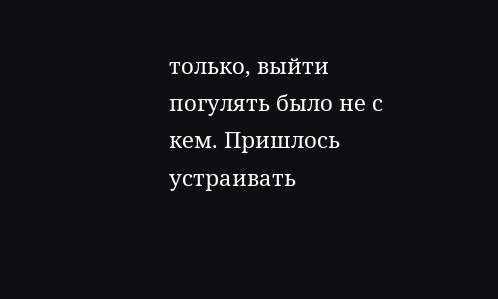только, выйти погулять было не с кем. Пришлось устраивать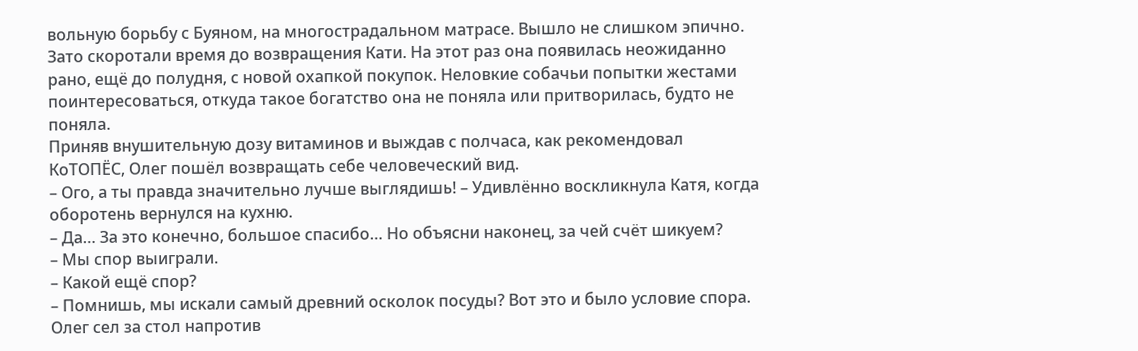вольную борьбу с Буяном, на многострадальном матрасе. Вышло не слишком эпично. Зато скоротали время до возвращения Кати. На этот раз она появилась неожиданно рано, ещё до полудня, с новой охапкой покупок. Неловкие собачьи попытки жестами поинтересоваться, откуда такое богатство она не поняла или притворилась, будто не поняла.
Приняв внушительную дозу витаминов и выждав с полчаса, как рекомендовал КоТОПЁС, Олег пошёл возвращать себе человеческий вид.
– Ого, а ты правда значительно лучше выглядишь! – Удивлённо воскликнула Катя, когда оборотень вернулся на кухню.
– Да… За это конечно, большое спасибо… Но объясни наконец, за чей счёт шикуем?
– Мы спор выиграли.
– Какой ещё спор?
– Помнишь, мы искали самый древний осколок посуды? Вот это и было условие спора.
Олег сел за стол напротив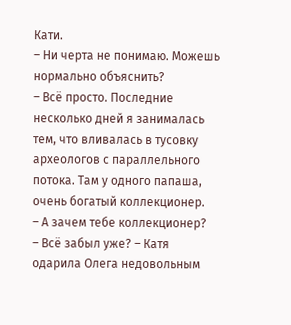Кати.
– Ни черта не понимаю. Можешь нормально объяснить?
– Всё просто. Последние несколько дней я занималась тем, что вливалась в тусовку археологов с параллельного потока. Там у одного папаша, очень богатый коллекционер.
– А зачем тебе коллекционер?
– Всё забыл уже? – Катя одарила Олега недовольным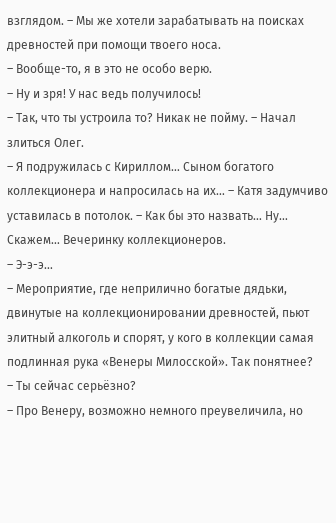взглядом. – Мы же хотели зарабатывать на поисках древностей при помощи твоего носа.
– Вообще-то, я в это не особо верю.
– Ну и зря! У нас ведь получилось!
– Так, что ты устроила то? Никак не пойму. – Начал злиться Олег.
– Я подружилась с Кириллом… Сыном богатого коллекционера и напросилась на их… – Катя задумчиво уставилась в потолок. – Как бы это назвать… Ну… Скажем… Вечеринку коллекционеров.
– Э-э-э…
– Мероприятие, где неприлично богатые дядьки, двинутые на коллекционировании древностей, пьют элитный алкоголь и спорят, у кого в коллекции самая подлинная рука «Венеры Милосской». Так понятнее?
– Ты сейчас серьёзно?
– Про Венеру, возможно немного преувеличила, но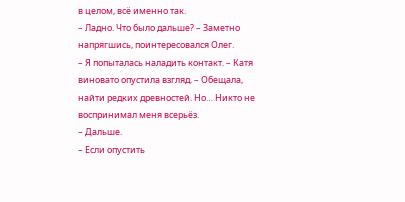в целом, всё именно так.
– Ладно. Что было дальше? – Заметно напрягшись, поинтересовался Олег.
– Я попыталась наладить контакт. – Катя виновато опустила взгляд. – Обещала, найти редких древностей. Но… Никто не воспринимал меня всерьёз.
– Дальше.
– Если опустить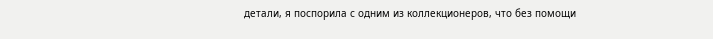детали, я поспорила с одним из коллекционеров, что без помощи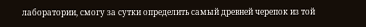лаборатории, смогу за сутки определить самый древней черепок из той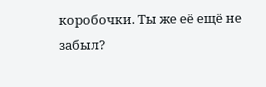коробочки. Ты же её ещё не забыл?